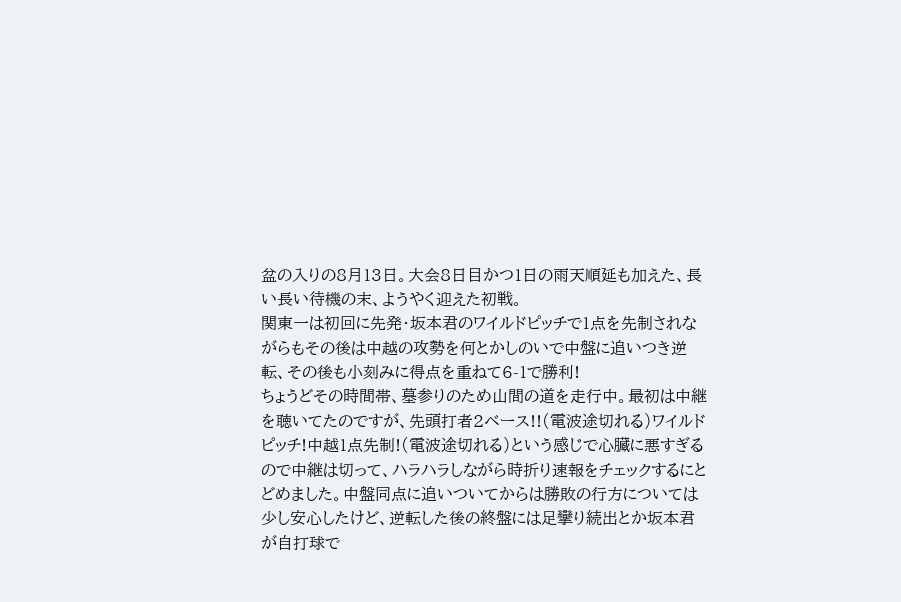盆の入りの8月13日。大会8日目かつ1日の雨天順延も加えた、長い長い待機の末、ようやく迎えた初戦。
関東一は初回に先発・坂本君のワイルドピッチで1点を先制されながらもその後は中越の攻勢を何とかしのいで中盤に追いつき逆転、その後も小刻みに得点を重ねて6-1で勝利!
ちょうどその時間帯、墓参りのため山間の道を走行中。最初は中継を聴いてたのですが、先頭打者2ベース!!(電波途切れる)ワイルドピッチ!中越1点先制!(電波途切れる)という感じで心臓に悪すぎるので中継は切って、ハラハラしながら時折り速報をチェックするにとどめました。中盤同点に追いついてからは勝敗の行方については少し安心したけど、逆転した後の終盤には足攣り続出とか坂本君が自打球で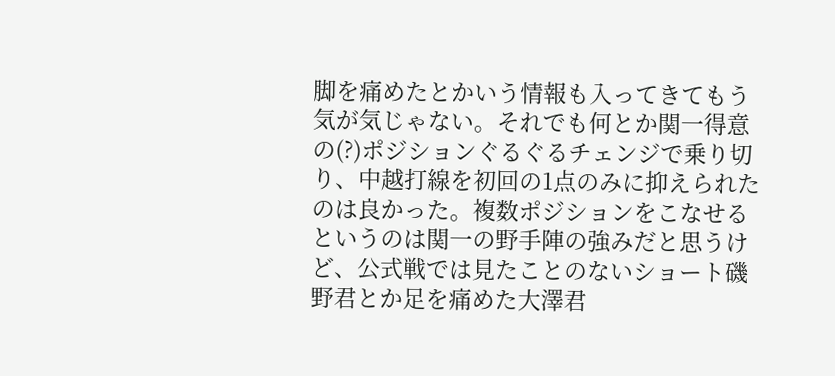脚を痛めたとかいう情報も入ってきてもう気が気じゃない。それでも何とか関一得意の(?)ポジションぐるぐるチェンジで乗り切り、中越打線を初回の1点のみに抑えられたのは良かった。複数ポジションをこなせるというのは関一の野手陣の強みだと思うけど、公式戦では見たことのないショート磯野君とか足を痛めた大澤君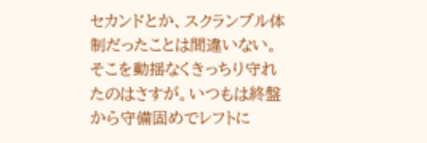セカンドとか、スクランブル体制だったことは間違いない。そこを動揺なくきっちり守れたのはさすが。いつもは終盤から守備固めでレフトに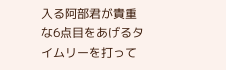入る阿部君が貴重な6点目をあげるタイムリーを打って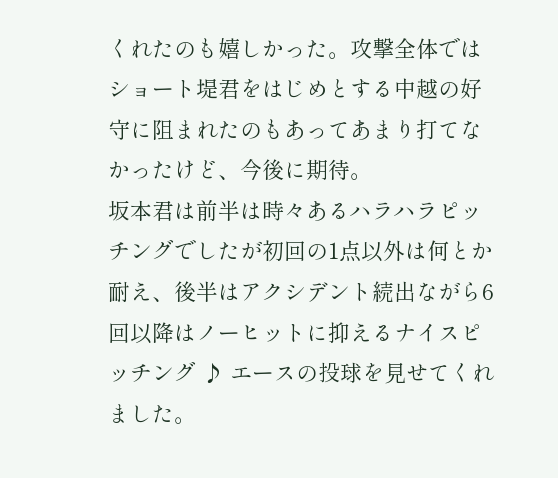くれたのも嬉しかった。攻撃全体ではショート堤君をはじめとする中越の好守に阻まれたのもあってあまり打てなかったけど、今後に期待。
坂本君は前半は時々あるハラハラピッチングでしたが初回の1点以外は何とか耐え、後半はアクシデント続出ながら6回以降はノーヒットに抑えるナイスピッチング ♪ エースの投球を見せてくれました。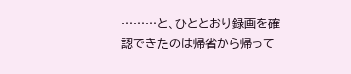………と、ひととおり録画を確認できたのは帰省から帰って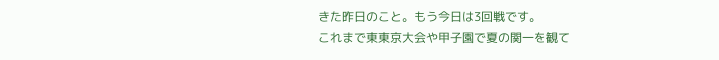きた昨日のこと。もう今日は3回戦です。
これまで東東京大会や甲子園で夏の関一を観て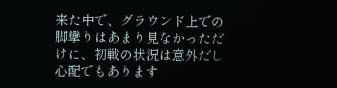来た中で、グラウンド上での脚攣りはあまり見なかっただけに、初戦の状況は意外だし心配でもあります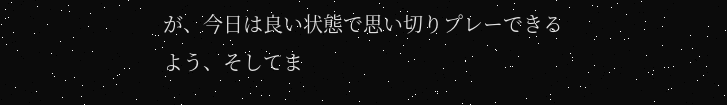が、今日は良い状態で思い切りプレーできるよう、そしてま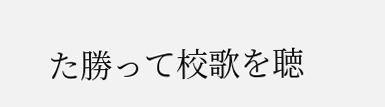た勝って校歌を聴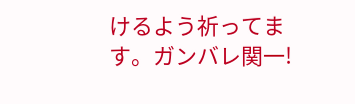けるよう祈ってます。ガンバレ関一!